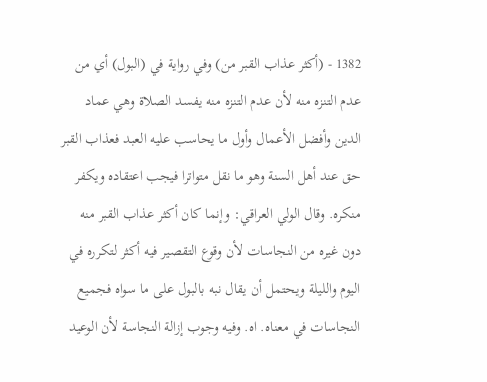1382 - (أكثر عذاب القبر من) وفي رواية في (البول) أي من عدم التنزه منه لأن عدم التنزه منه يفسد الصلاة وهي عماد الدين وأفضل الأعمال وأول ما يحاسب عليه العبد فعذاب القبر حق عند أهل السنة وهو ما نقل متواترا فيجب اعتقاده ويكفر منكره. وقال الولي العراقي: وإنما كان أكثر عذاب القبر منه دون غيره من النجاسات لأن وقوع التقصير فيه أكثر لتكرره في اليوم والليلة ويحتمل أن يقال نبه بالبول على ما سواه فجميع النجاسات في معناه. اه. وفيه وجوب إزالة النجاسة لأن الوعيد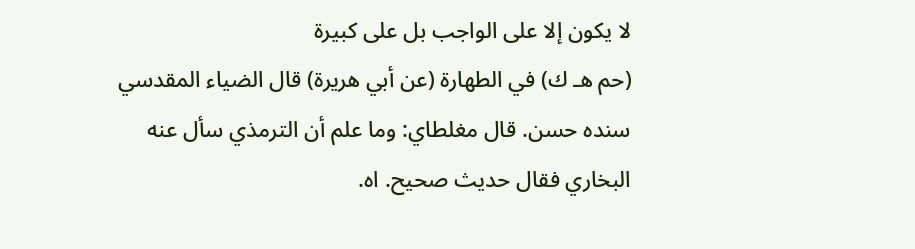لا يكون إلا على الواجب بل على كبيرة
(حم هـ ك) في الطهارة (عن أبي هريرة) قال الضياء المقدسي سنده حسن. قال مغلطاي: وما علم أن الترمذي سأل عنه البخاري فقال حديث صحيح. اه.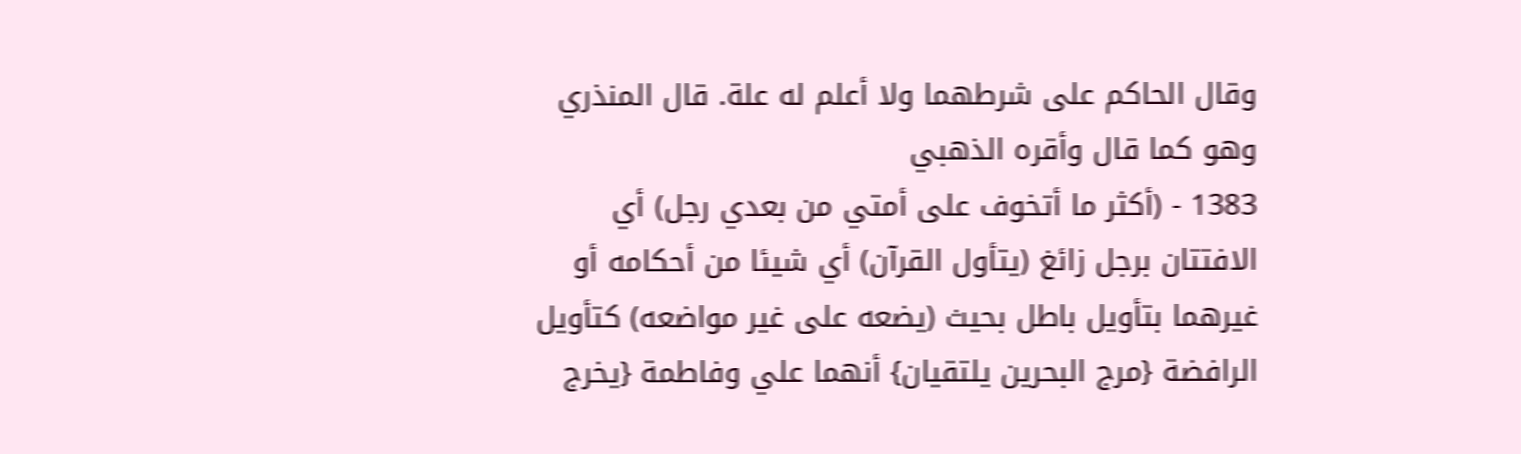وقال الحاكم على شرطهما ولا أعلم له علة. قال المنذري وهو كما قال وأقره الذهبي
1383 - (أكثر ما أتخوف على أمتي من بعدي رجل) أي الافتتان برجل زائغ (يتأول القرآن) أي شيئا من أحكامه أو غيرهما بتأويل باطل بحيث (يضعه على غير مواضعه) كتأويل الرافضة {مرج البحرين يلتقيان} أنهما علي وفاطمة {يخرج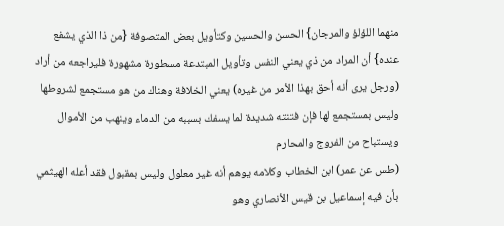منهما اللؤلؤ والمرجان} الحسن والحسين وكتأويل بعض المتصوفة {من ذا الذي يشفع عنده} أن المراد من ذي يعني النفس وتأويل المبتدعة مسطورة مشهورة فليراجعه من أراد (ورجل يرى أنه أحق بهذا الأمر من غيره) يعني الخلافة وهناك من هو مستجمع لشروطها وليس بمستجمع لها فإن فتنته شديدة لما يسفك بسببه من الدماء وينهب من الأموال ويستباح من الفروج والمحارم
(طس عن عمر) ابن الخطاب وكلامه يوهم أنه غير معلول وليس بمقبول فقد أعله الهيثمي بأن فيه إسماعيل بن قيس الأنصاري وهو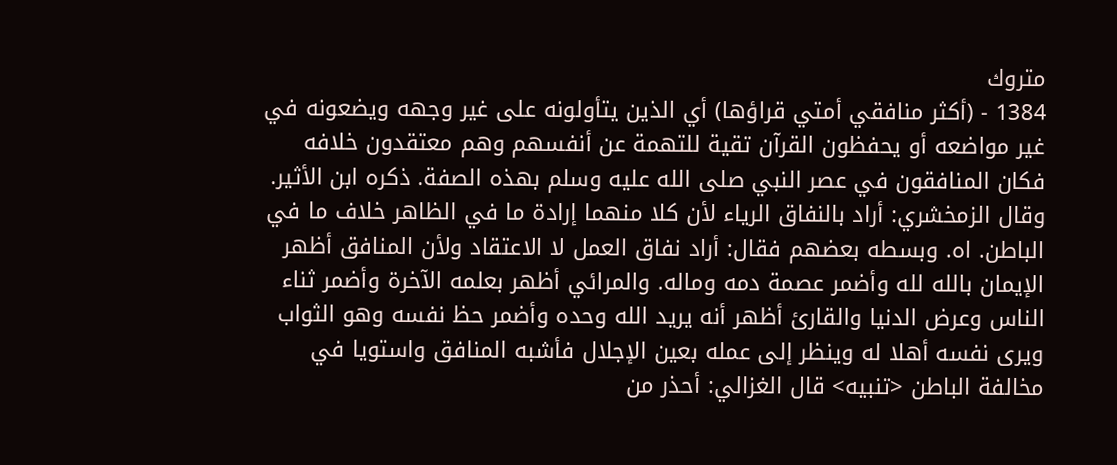متروك
1384 - (أكثر منافقي أمتي قراؤها) أي الذين يتأولونه على غير وجهه ويضعونه في غير مواضعه أو يحفظون القرآن تقية للتهمة عن أنفسهم وهم معتقدون خلافه فكان المنافقون في عصر النبي صلى الله عليه وسلم بهذه الصفة. ذكره ابن الأثير. وقال الزمخشري: أراد بالنفاق الرياء لأن كلا منهما إرادة ما في الظاهر خلاف ما في الباطن. اه. وبسطه بعضهم فقال: أراد نفاق العمل لا الاعتقاد ولأن المنافق أظهر الإيمان بالله لله وأضمر عصمة دمه وماله. والمرائي أظهر بعلمه الآخرة وأضمر ثناء الناس وعرض الدنيا والقارئ أظهر أنه يريد الله وحده وأضمر حظ نفسه وهو الثواب ويرى نفسه أهلا له وينظر إلى عمله بعين الإجلال فأشبه المنافق واستويا في مخالفة الباطن <تنبيه> قال الغزالي: أحذر من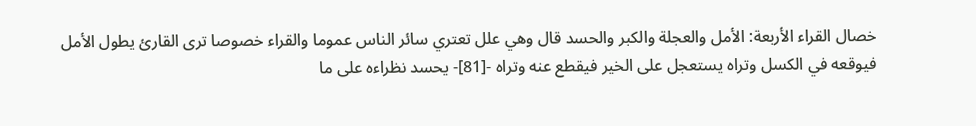خصال القراء الأربعة: الأمل والعجلة والكبر والحسد قال وهي علل تعتري سائر الناس عموما والقراء خصوصا ترى القارئ يطول الأمل فيوقعه في الكسل وتراه يستعجل على الخير فيقطع عنه وتراه -[81]- يحسد نظراءه على ما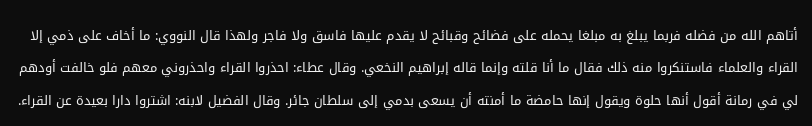أتاهم الله من فضله فربما يبلغ به مبلغا يحمله على فضائح وقبائح لا يقدم عليها فاسق ولا فاجر ولهذا قال النووي: ما أخاف على ذمي إلا القراء والعلماء فاستنكروا منه ذلك فقال ما أنا قلته وإنما قاله إبراهيم النخعي. وقال عطاء: احذروا القراء واحذروني معهم فلو خالفت أودهم لي في رمانة أقول أنها حلوة ويقول إنها حامضة ما أمنته أن يسعى بدمي إلى سلطان جائر. وقال الفضيل لابنه: اشتروا دارا بعيدة عن القراء.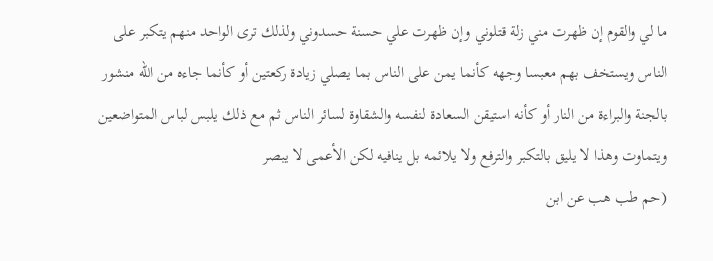ما لي والقوم إن ظهرت مني زلة قتلوني وإن ظهرت علي حسنة حسدوني ولذلك ترى الواحد منهم يتكبر على الناس ويستخف بهم معبسا وجهه كأنما يمن على الناس بما يصلي زيادة ركعتين أو كأنما جاءه من الله منشور بالجنة والبراءة من النار أو كأنه استيقن السعادة لنفسه والشقاوة لسائر الناس ثم مع ذلك يلبس لباس المتواضعين ويتماوت وهذا لا يليق بالتكبر والترفع ولا يلائمه بل ينافيه لكن الأعمى لا يبصر
(حم طب هب عن ابن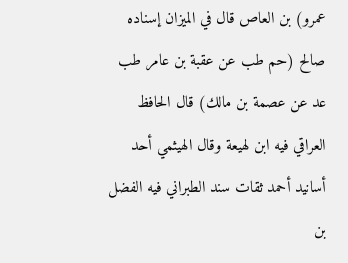عمرو) بن العاص قال في الميزان إسناده صالح (حم طب عن عقبة بن عامر طب عد عن عصمة بن مالك) قال الحافظ العراقي فيه ابن لهيعة وقال الهيثمي أحد أسانيد أحمد ثقات سند الطبراني فيه الفضل بن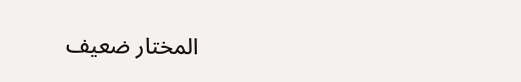المختار ضعيف